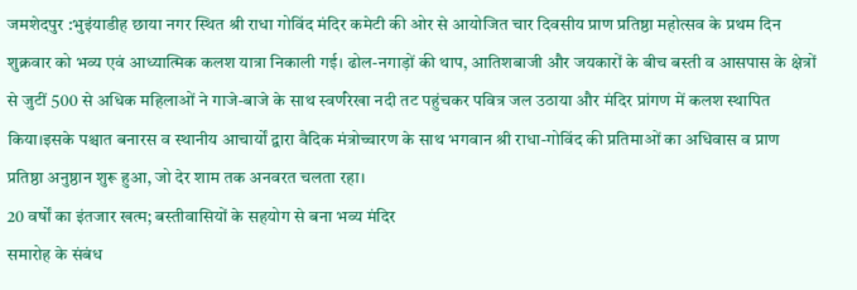जमशेदपुर :भुइंयाडीह छाया नगर स्थित श्री राधा गोविंद मंदिर कमेटी की ओर से आयोजित चार दिवसीय प्राण प्रतिष्ठा महोत्सव के प्रथम दिन शुक्रवार को भव्य एवं आध्यात्मिक कलश यात्रा निकाली गई। ढोल-नगाड़ों की थाप, आतिशबाजी और जयकारों के बीच बस्ती व आसपास के क्षेत्रों से जुटीं 500 से अधिक महिलाओं ने गाजे-बाजे के साथ स्वर्णरेखा नदी तट पहुंचकर पवित्र जल उठाया और मंदिर प्रांगण में कलश स्थापित किया।इसके पश्चात बनारस व स्थानीय आचार्यों द्वारा वैदिक मंत्रोच्चारण के साथ भगवान श्री राधा-गोविंद की प्रतिमाओं का अधिवास व प्राण प्रतिष्ठा अनुष्ठान शुरू हुआ, जो देर शाम तक अनवरत चलता रहा।
20 वर्षों का इंतजार खत्म; बस्तीवासियों के सहयोग से बना भव्य मंदिर
समारोह के संबंध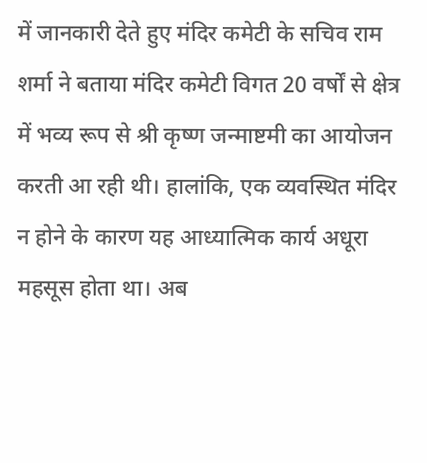में जानकारी देते हुए मंदिर कमेटी के सचिव राम शर्मा ने बताया मंदिर कमेटी विगत 20 वर्षों से क्षेत्र में भव्य रूप से श्री कृष्ण जन्माष्टमी का आयोजन करती आ रही थी। हालांकि, एक व्यवस्थित मंदिर न होने के कारण यह आध्यात्मिक कार्य अधूरा महसूस होता था। अब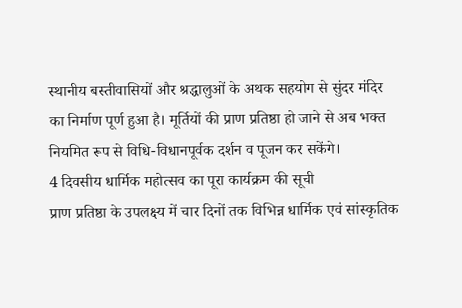स्थानीय बस्तीवासियों और श्रद्धालुओं के अथक सहयोग से सुंदर मंदिर का निर्माण पूर्ण हुआ है। मूर्तियों की प्राण प्रतिष्ठा हो जाने से अब भक्त नियमित रूप से विधि-विधानपूर्वक दर्शन व पूजन कर सकेंगे।
4 दिवसीय धार्मिक महोत्सव का पूरा कार्यक्रम की सूची
प्राण प्रतिष्ठा के उपलक्ष्य में चार दिनों तक विभिन्न धार्मिक एवं सांस्कृतिक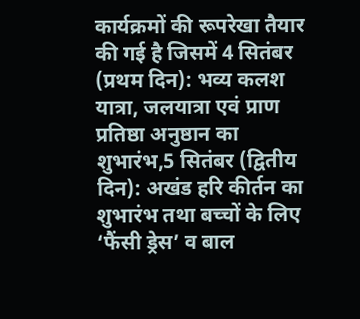कार्यक्रमों की रूपरेखा तैयार की गई है जिसमें 4 सितंबर (प्रथम दिन): भव्य कलश यात्रा, जलयात्रा एवं प्राण प्रतिष्ठा अनुष्ठान का शुभारंभ,5 सितंबर (द्वितीय दिन): अखंड हरि कीर्तन का शुभारंभ तथा बच्चों के लिए ‘फैंसी ड्रेस’ व बाल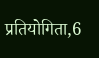प्रतियोगिता,6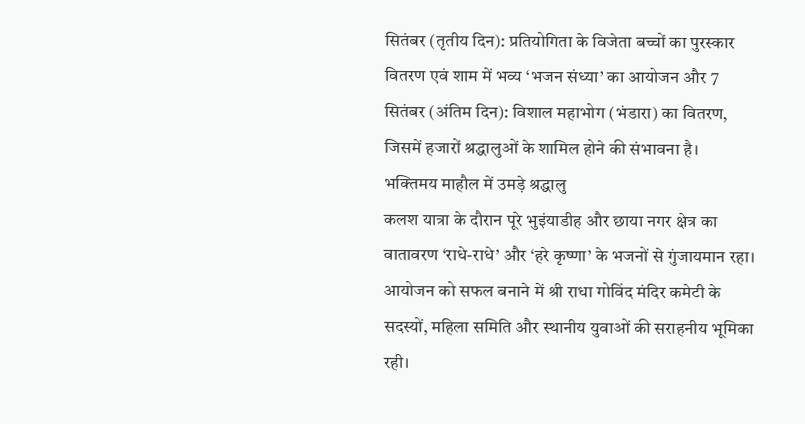सितंबर (तृतीय दिन): प्रतियोगिता के विजेता बच्चों का पुरस्कार वितरण एवं शाम में भव्य ‘भजन संध्या’ का आयोजन और 7 सितंबर (अंतिम दिन): विशाल महाभोग (भंडारा) का वितरण, जिसमें हजारों श्रद्धालुओं के शामिल होने की संभावना है।
भक्तिमय माहौल में उमड़े श्रद्धालु
कलश यात्रा के दौरान पूरे भुइंयाडीह और छाया नगर क्षेत्र का वातावरण ‘राधे-राधे’ और ‘हरे कृष्णा’ के भजनों से गुंजायमान रहा। आयोजन को सफल बनाने में श्री राधा गोविंद मंदिर कमेटी के सदस्यों, महिला समिति और स्थानीय युवाओं की सराहनीय भूमिका रही।